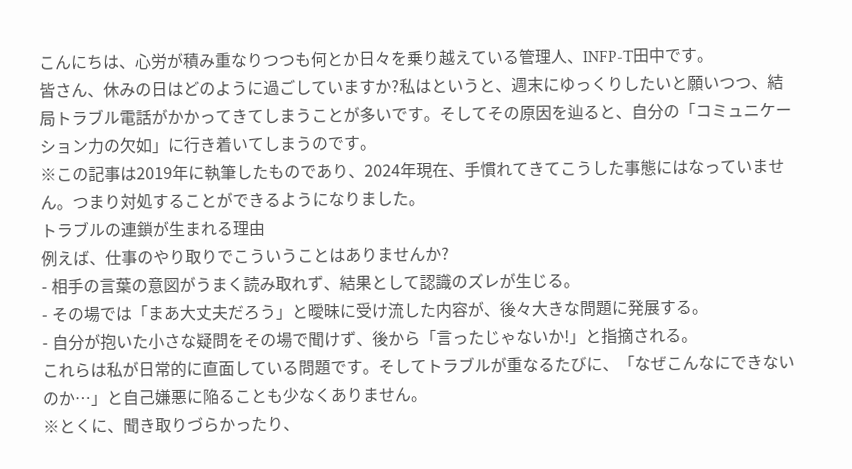こんにちは、心労が積み重なりつつも何とか日々を乗り越えている管理人、INFP-T田中です。
皆さん、休みの日はどのように過ごしていますか?私はというと、週末にゆっくりしたいと願いつつ、結局トラブル電話がかかってきてしまうことが多いです。そしてその原因を辿ると、自分の「コミュニケーション力の欠如」に行き着いてしまうのです。
※この記事は2019年に執筆したものであり、2024年現在、手慣れてきてこうした事態にはなっていません。つまり対処することができるようになりました。
トラブルの連鎖が生まれる理由
例えば、仕事のやり取りでこういうことはありませんか?
- 相手の言葉の意図がうまく読み取れず、結果として認識のズレが生じる。
- その場では「まあ大丈夫だろう」と曖昧に受け流した内容が、後々大きな問題に発展する。
- 自分が抱いた小さな疑問をその場で聞けず、後から「言ったじゃないか!」と指摘される。
これらは私が日常的に直面している問題です。そしてトラブルが重なるたびに、「なぜこんなにできないのか…」と自己嫌悪に陥ることも少なくありません。
※とくに、聞き取りづらかったり、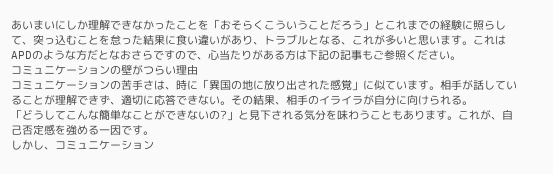あいまいにしか理解できなかったことを「おそらくこういうことだろう」とこれまでの経験に照らして、突っ込むことを怠った結果に食い違いがあり、トラブルとなる、これが多いと思います。これはAPDのような方だとなおさらですので、心当たりがある方は下記の記事もご参照ください。
コミュニケーションの壁がつらい理由
コミュニケーションの苦手さは、時に「異国の地に放り出された感覚」に似ています。相手が話していることが理解できず、適切に応答できない。その結果、相手のイライラが自分に向けられる。
「どうしてこんな簡単なことができないの?」と見下される気分を味わうこともあります。これが、自己否定感を強める一因です。
しかし、コミュニケーション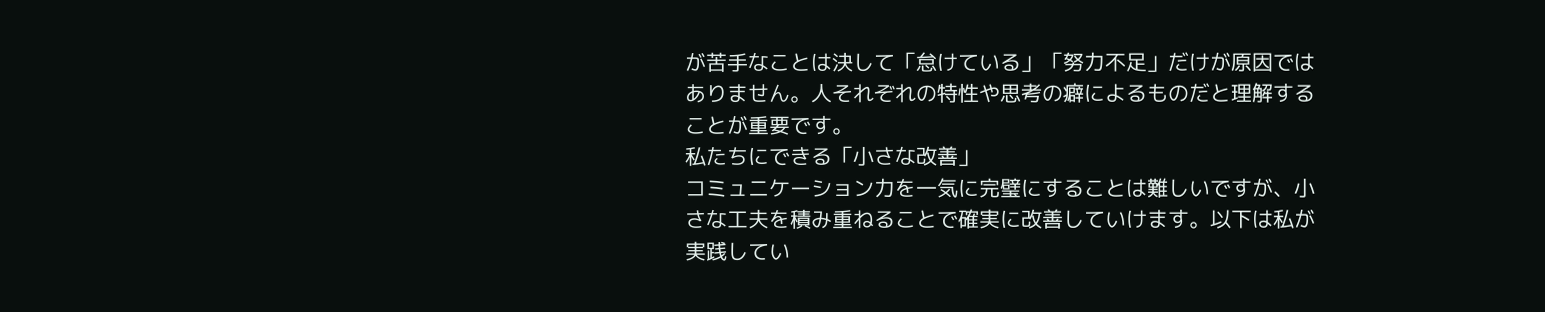が苦手なことは決して「怠けている」「努力不足」だけが原因ではありません。人それぞれの特性や思考の癖によるものだと理解することが重要です。
私たちにできる「小さな改善」
コミュニケーション力を一気に完璧にすることは難しいですが、小さな工夫を積み重ねることで確実に改善していけます。以下は私が実践してい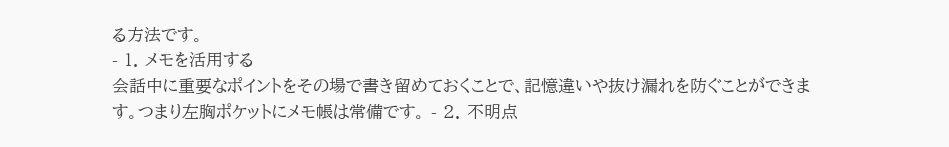る方法です。
- 1. メモを活用する
会話中に重要なポイントをその場で書き留めておくことで、記憶違いや抜け漏れを防ぐことができます。つまり左胸ポケットにメモ帳は常備です。 - 2. 不明点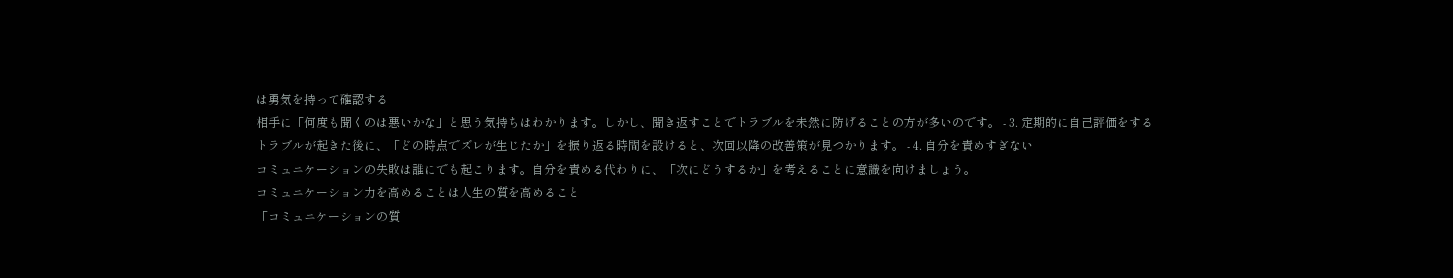は勇気を持って確認する
相手に「何度も聞くのは悪いかな」と思う気持ちはわかります。しかし、聞き返すことでトラブルを未然に防げることの方が多いのです。 - 3. 定期的に自己評価をする
トラブルが起きた後に、「どの時点でズレが生じたか」を振り返る時間を設けると、次回以降の改善策が見つかります。 - 4. 自分を責めすぎない
コミュニケーションの失敗は誰にでも起こります。自分を責める代わりに、「次にどうするか」を考えることに意識を向けましょう。
コミュニケーション力を高めることは人生の質を高めること
「コミュニケーションの質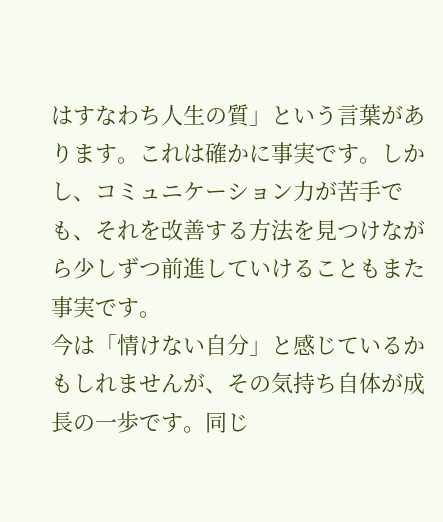はすなわち人生の質」という言葉があります。これは確かに事実です。しかし、コミュニケーション力が苦手でも、それを改善する方法を見つけながら少しずつ前進していけることもまた事実です。
今は「情けない自分」と感じているかもしれませんが、その気持ち自体が成長の一歩です。同じ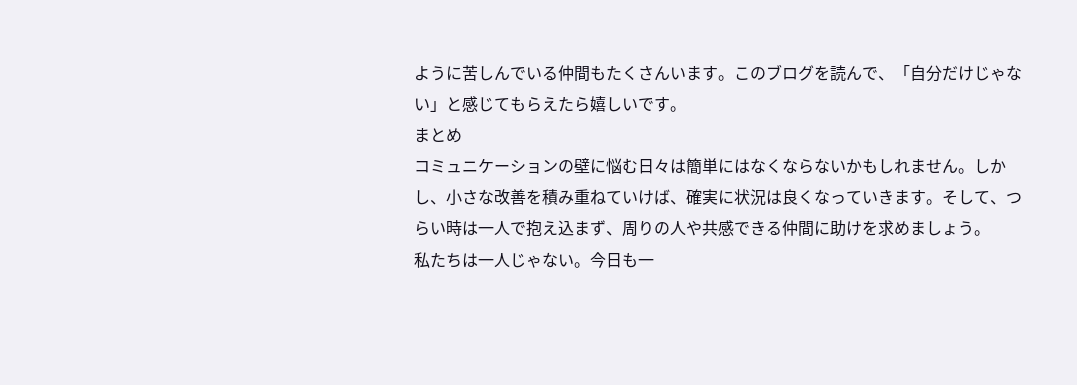ように苦しんでいる仲間もたくさんいます。このブログを読んで、「自分だけじゃない」と感じてもらえたら嬉しいです。
まとめ
コミュニケーションの壁に悩む日々は簡単にはなくならないかもしれません。しかし、小さな改善を積み重ねていけば、確実に状況は良くなっていきます。そして、つらい時は一人で抱え込まず、周りの人や共感できる仲間に助けを求めましょう。
私たちは一人じゃない。今日も一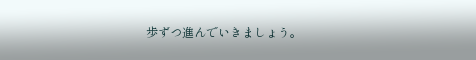歩ずつ進んでいきましょう。